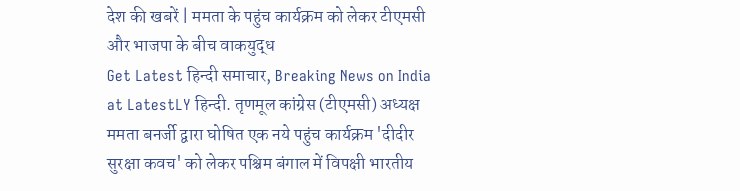देश की खबरें | ममता के पहुंच कार्यक्रम को लेकर टीएमसी और भाजपा के बीच वाकयुद्ध
Get Latest हिन्दी समाचार, Breaking News on India at LatestLY हिन्दी. तृणमूल कांग्रेस (टीएमसी) अध्यक्ष ममता बनर्जी द्वारा घोषित एक नये पहुंच कार्यक्रम 'दीदीर सुरक्षा कवच' को लेकर पश्चिम बंगाल में विपक्षी भारतीय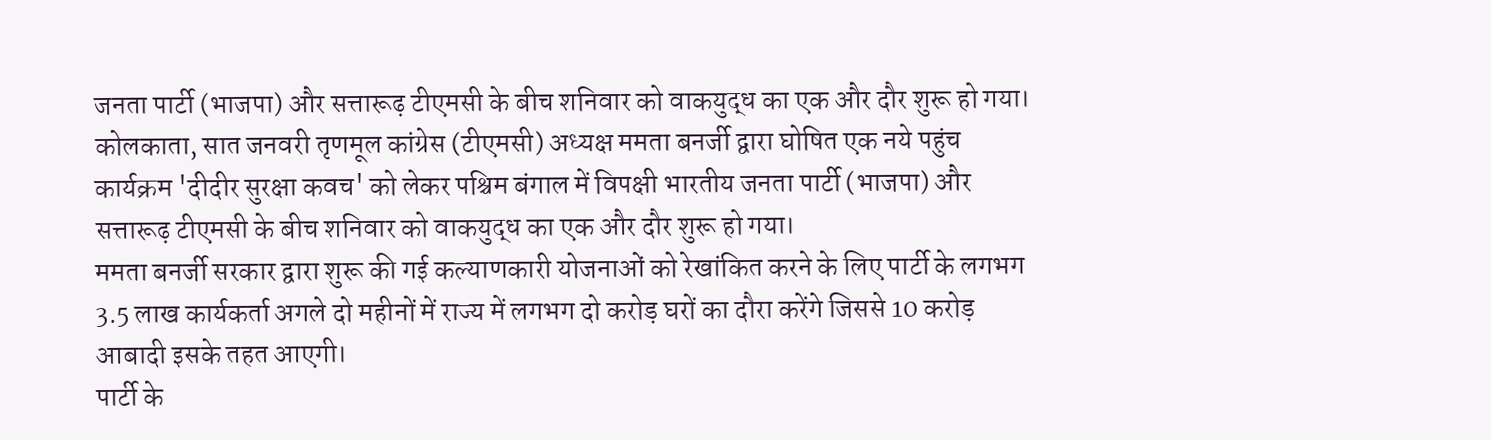जनता पार्टी (भाजपा) और सत्तारूढ़ टीएमसी के बीच शनिवार को वाकयुद्ध का एक और दौर शुरू हो गया।
कोलकाता, सात जनवरी तृणमूल कांग्रेस (टीएमसी) अध्यक्ष ममता बनर्जी द्वारा घोषित एक नये पहुंच कार्यक्रम 'दीदीर सुरक्षा कवच' को लेकर पश्चिम बंगाल में विपक्षी भारतीय जनता पार्टी (भाजपा) और सत्तारूढ़ टीएमसी के बीच शनिवार को वाकयुद्ध का एक और दौर शुरू हो गया।
ममता बनर्जी सरकार द्वारा शुरू की गई कल्याणकारी योजनाओं को रेखांकित करने के लिए पार्टी के लगभग 3.5 लाख कार्यकर्ता अगले दो महीनों में राज्य में लगभग दो करोड़ घरों का दौरा करेंगे जिससे 10 करोड़ आबादी इसके तहत आएगी।
पार्टी के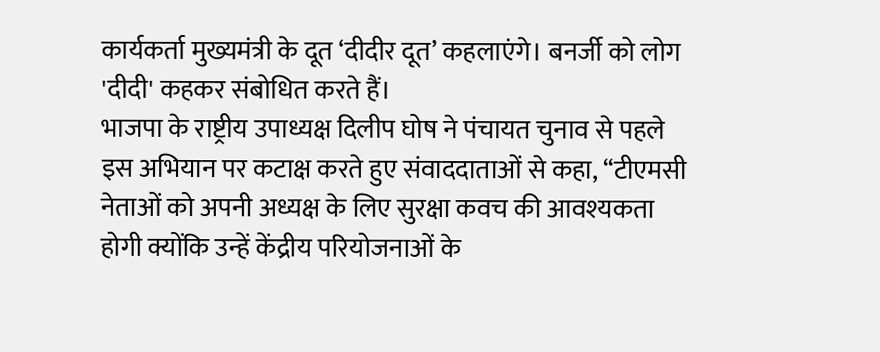कार्यकर्ता मुख्यमंत्री के दूत ‘दीदीर दूत’ कहलाएंगे। बनर्जी को लोग 'दीदी' कहकर संबोधित करते हैं।
भाजपा के राष्ट्रीय उपाध्यक्ष दिलीप घोष ने पंचायत चुनाव से पहले इस अभियान पर कटाक्ष करते हुए संवाददाताओं से कहा, ‘‘टीएमसी नेताओं को अपनी अध्यक्ष के लिए सुरक्षा कवच की आवश्यकता होगी क्योंकि उन्हें केंद्रीय परियोजनाओं के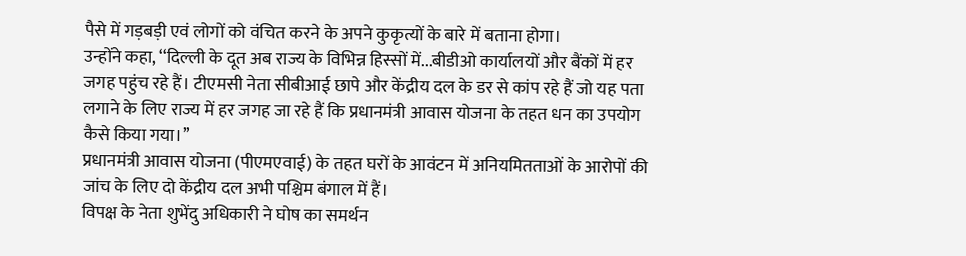पैसे में गड़बड़ी एवं लोगों को वंचित करने के अपने कुकृत्यों के बारे में बताना होगा।
उन्होंने कहा, ‘‘दिल्ली के दूत अब राज्य के विभिन्न हिस्सों में...बीडीओ कार्यालयों और बैंकों में हर जगह पहुंच रहे हैं। टीएमसी नेता सीबीआई छापे और केंद्रीय दल के डर से कांप रहे हैं जो यह पता लगाने के लिए राज्य में हर जगह जा रहे हैं कि प्रधानमंत्री आवास योजना के तहत धन का उपयोग कैसे किया गया।’’
प्रधानमंत्री आवास योजना (पीएमएवाई) के तहत घरों के आवंटन में अनियमितताओं के आरोपों की जांच के लिए दो केंद्रीय दल अभी पश्चिम बंगाल में हैं।
विपक्ष के नेता शुभेंदु अधिकारी ने घोष का समर्थन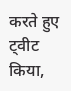करते हुए ट्वीट किया,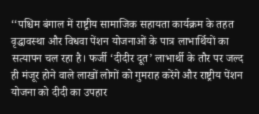‘‘पश्चिम बंगाल में राष्ट्रीय सामाजिक सहायता कार्यक्रम के तहत वृद्धावस्था और विधवा पेंशन योजनाओं के पात्र लाभार्थियों का सत्यापन चल रहा है। फर्जी ‘दीदीर दूत’ लाभार्थी के तौर पर जल्द ही मंजूर होने वाले लाखों लोगों को गुमराह करेंगे और राष्ट्रीय पेंशन योजना को दीदी का उपहार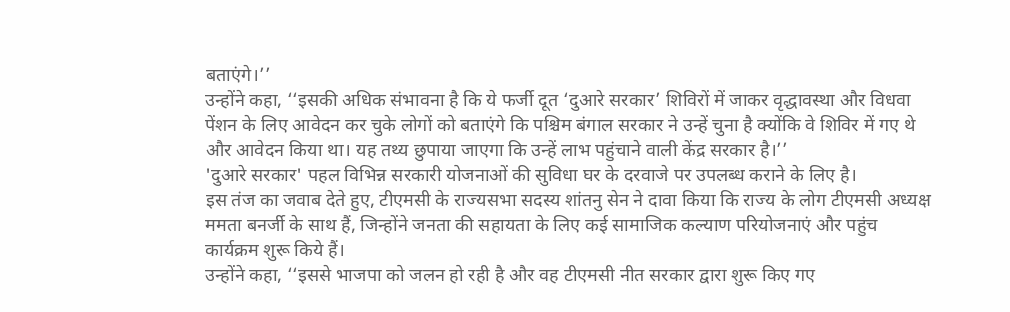बताएंगे।’’
उन्होंने कहा, ‘‘इसकी अधिक संभावना है कि ये फर्जी दूत ‘दुआरे सरकार’ शिविरों में जाकर वृद्धावस्था और विधवा पेंशन के लिए आवेदन कर चुके लोगों को बताएंगे कि पश्चिम बंगाल सरकार ने उन्हें चुना है क्योंकि वे शिविर में गए थे और आवेदन किया था। यह तथ्य छुपाया जाएगा कि उन्हें लाभ पहुंचाने वाली केंद्र सरकार है।’’
'दुआरे सरकार' पहल विभिन्न सरकारी योजनाओं की सुविधा घर के दरवाजे पर उपलब्ध कराने के लिए है।
इस तंज का जवाब देते हुए, टीएमसी के राज्यसभा सदस्य शांतनु सेन ने दावा किया कि राज्य के लोग टीएमसी अध्यक्ष ममता बनर्जी के साथ हैं, जिन्होंने जनता की सहायता के लिए कई सामाजिक कल्याण परियोजनाएं और पहुंच कार्यक्रम शुरू किये हैं।
उन्होंने कहा, ‘‘इससे भाजपा को जलन हो रही है और वह टीएमसी नीत सरकार द्वारा शुरू किए गए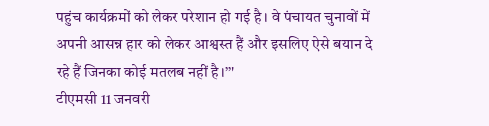पहुंच कार्यक्रमों को लेकर परेशान हो गई है। वे पंचायत चुनावों में अपनी आसन्न हार को लेकर आश्वस्त हैं और इसलिए ऐसे बयान दे रहे हैं जिनका कोई मतलब नहीं है।’’'
टीएमसी 11 जनवरी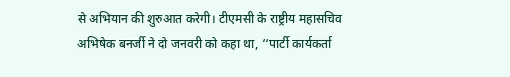से अभियान की शुरुआत करेगी। टीएमसी के राष्ट्रीय महासचिव अभिषेक बनर्जी ने दो जनवरी को कहा था, ‘‘पार्टी कार्यकर्ता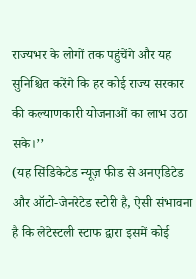राज्यभर के लोगों तक पहुंचेंगे और यह सुनिश्चित करेंगे कि हर कोई राज्य सरकार की कल्याणकारी योजनाओं का लाभ उठा सके।’’
(यह सिंडिकेटेड न्यूज़ फीड से अनएडिटेड और ऑटो-जेनरेटेड स्टोरी है, ऐसी संभावना है कि लेटेस्टली स्टाफ द्वारा इसमें कोई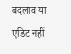बदलाव या एडिट नहीं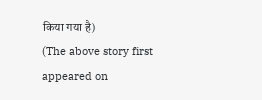किया गया है)
(The above story first appeared on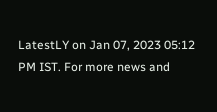LatestLY on Jan 07, 2023 05:12 PM IST. For more news and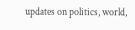updates on politics, world,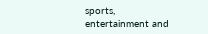sports, entertainment and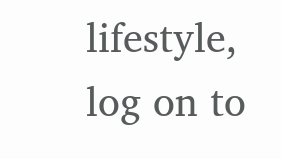lifestyle, log on to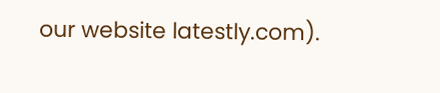our website latestly.com).